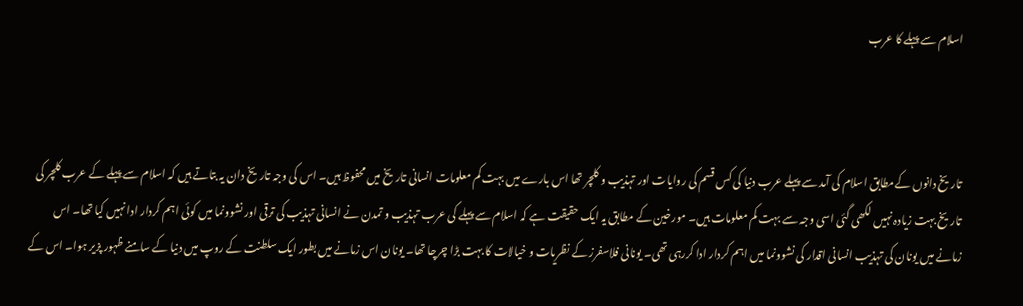اسلام سے پہلے کا عرب



تاریخ دانوں کےمطابق اسلام کی آمد سے پہلے عرب دنیا کی کس قسم کی روایات اور تہذیب و کلچر تھا اس بارے میں بہت کم معلومات انسانی تاریخ میں محفوظ ہیں۔ اس کی وجہ تاریخ دان یہ بتاتے ہیں کہ اسلام سے پہلے کے عرب کلچر کی تاریخ بہت زیادہ نہیں لکھی گئی اسی وجہ سے بہت کم معلومات ہیں۔ مورخین کے مطابق یہ ایک حقیقت ہے کہ اسلام سے پہلے کی عرب تہذیب و تمدن نے انسانی تہذیب کی ترقی اور نشوونما میں کوئی اہم کردار ادا نہیں کیا تھا۔ اس زمانے میں یونان کی تہذیب انسانی اقدار کی نشوونما میں اہم کردار ادا کررہی تھی۔ یونانی فلاسفرز کے نظریات و خیالات کا بہت بڑا چرچا تھا۔ یونان اس زمانے میں بطور ایک سلطنت کے روپ میں دنیا کے سامنے ظہور پزیر ہوا۔ اس کے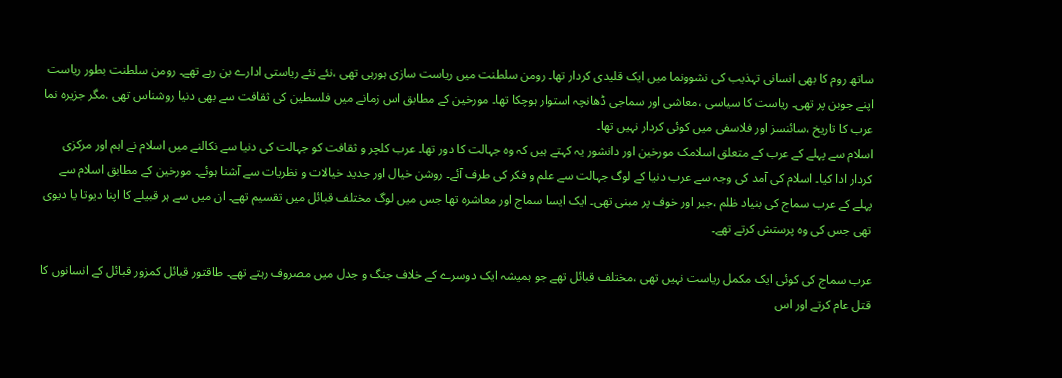ساتھ روم کا بھی انسانی تہذیب کی نشوونما میں ایک قلیدی کردار تھا۔ رومن سلطنت میں ریاست سازی ہورہی تھی ،نئے نئے ریاستی ادارے بن رہے تھے۔ رومن سلطنت بطور ریاست اپنے جوبن پر تھی۔ ریاست کا سیاسی ،معاشی اور سماجی ڈھانچہ استوار ہوچکا تھا۔ مورخین کے مطابق اس زمانے میں فلسطین کی ثقافت سے بھی دنیا روشناس تھی .مگر جزیرہ نما عرب کا تاریخ ،سائنسز اور فلاسفی میں کوئی کردار نہیں تھا۔
اسلام سے پہلے کے عرب کے متعلق اسلامک مورخین اور دانشور یہ کہتے ہیں کہ وہ جہالت کا دور تھا۔ عرب کلچر و ثقافت کو جہالت کی دنیا سے نکالنے میں اسلام نے اہم اور مرکزی کردار ادا کیا۔ اسلام کی آمد کی وجہ سے عرب دنیا کے لوگ جہالت سے علم و فکر کی طرف آئے۔ روشن خیال اور جدید خیالات و نظریات سے آشنا ہوئے۔ مورخین کے مطابق اسلام سے پہلے کے عرب سماج کی بنیاد ظلم ،جبر اور خوف پر مبنی تھی۔ ایک ایسا سماج اور معاشرہ تھا جس میں لوگ مختلف قبائل میں تقسیم تھے۔ ان میں سے ہر قبیلے کا اپنا دیوتا یا دیوی تھی جس کی وہ پرستش کرتے تھے۔

عرب سماج کی کوئی ایک مکمل ریاست نہیں تھی ،مختلف قبائل تھے جو ہمیشہ ایک دوسرے کے خلاف جنگ و جدل میں مصروف رہتے تھے۔ طاقتور قبائل کمزور قبائل کے انسانوں کا قتل عام کرتے اور اس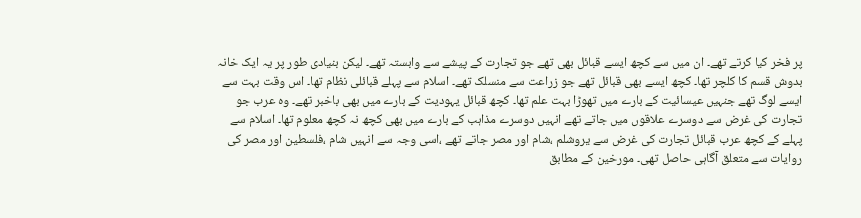پر فخر کیا کرتے تھے۔ ان میں سے کچھ ایسے قبائل بھی تھے جو تجارت کے پیشے سے وابستہ تھے۔ لیکن بنیادی طور پر یہ ایک خانہ بدوش قسم کا کلچر تھا۔ کچھ ایسے بھی قبائل تھے جو زراعت سے منسلک تھے۔ اسلام سے پہلے قبائلی نظام تھا۔ اس وقت بہت سے ایسے لوگ تھے جنہیں عیسائیت کے بارے میں تھوڑا بہت علم تھا۔ کچھ قبائل یہودیت کے بارے میں بھی باخبر تھے۔ وہ عرب جو تجارت کی غرض سے دوسرے علاقوں میں جاتے تھے انہیں دوسرے مذاہب کے بارے میں بھی کچھ نہ کچھ معلوم تھا۔ اسلام سے پہلے کے کچھ عرب قبائل تجارت کی غرض سے یروشلم ،شام اور مصر جاتے تھے ،اسی وجہ سے انہیں شام ،فلسطین اور مصر کی روایات سے متعلق آگاہی حاصل تھی۔ مورخین کے مطابق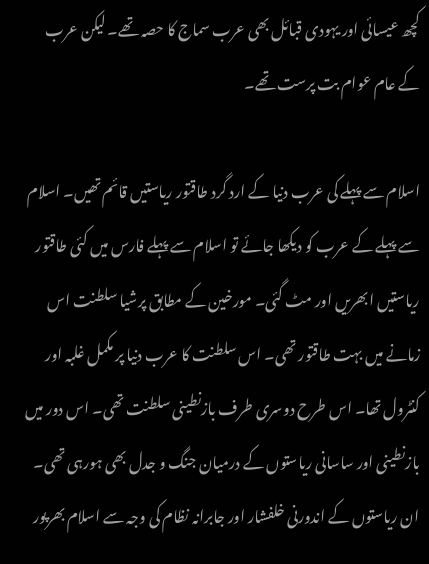کچھ عیسائی اور یہودی قبائل بھی عرب سماج کا حصہ تھے۔ لیکن عرب کے عام عوام بت پرست تھے۔

اسلام سے پہلے کی عرب دنیا کے ارد گرد طاقتور ریاستیں قائم تھیں۔ اسلام سے پہلے کے عرب کو دیکھا جائے تو اسلام سے پہلے فارس میں کئی طاقتور ریاستیں ابھریں اور مٹ گئی۔ مورخین کے مطابق پرشیا سلطنت اس زمانے میں بہت طاقتور تھی۔ اس سلطنت کا عرب دنیا پر مکمل غلبہ اور کنٹرول تھا۔ اس طرح دوسری طرف بازنطینی سلطنت تھی۔ اس دور میں بازنطینی اور ساسانی ریاستوں کے درمیان جنگ و جدل بھی ہورہی تھی۔ ان ریاستوں کے اندورنی خلفشار اور جابرانہ نظام کی وجہ سے اسلام بھرپور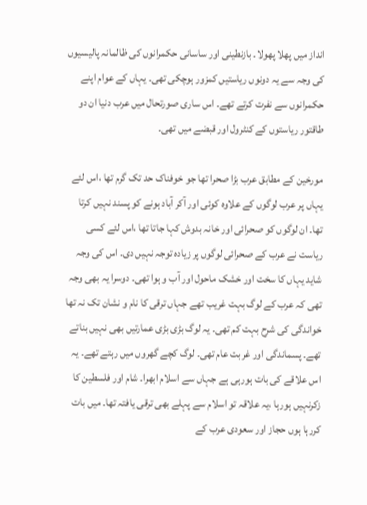انداز میں پھلا پھولا۔ بازنطینی اور ساسانی حکمرانوں کی ظالمانہ پالیسیوں کی وجہ سے یہ دونوں ریاستیں کمزور ہوچکی تھی۔ یہاں کے عوام اپنے حکمرانوں سے نفرت کرتے تھے۔ اس ساری صورتحال میں عرب دنیا ان دو طاقتور ریاستوں کے کنٹرول اور قبضے میں تھی۔

مورخین کے مطابق عرب بڑا صحرا تھا جو خوفناک حد تک گرم تھا ،اس لئے یہاں پر عرب لوگوں کے علاوہ کوئی اور آکر آباد ہونے کو پسند نہیں کرتا تھا۔ ان لوگوں کو صحرائی اور خانہ بدوش کہا جاتا تھا ،اس لئے کسی ریاست نے عرب کے صحرائی لوگوں پر زیادہ توجہ نہیں دی۔ اس کی وجہ شاید یہاں کا سخت اور خشک ماحول اور آب و ہوا تھی۔ دوسرا یہ بھی وجہ تھی کہ عرب کے لوگ بہت غریب تھے جہاں ترقی کا نام و نشان تک نہ تھا خواندگی کی شرح بہت کم تھی۔ یہ لوگ بڑی بڑی عمارتیں بھی نہیں بناتے تھے۔ پسماندگی اور غربت عام تھی۔ لوگ کچے گھروں میں رہتے تھے۔ یہ اس علاقے کی بات ہورہی ہے جہاں سے اسلام ابھرا۔ شام اور فلسطین کا زکرنہیں ہورہا ،یہ علاقہ تو اسلام سے پہلے بھی ترقی یافتہ تھا۔ میں بات کررہا ہوں حجاز اور سعودی عرب کے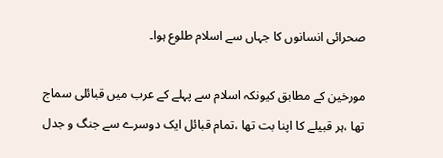صحرائی انسانوں کا جہاں سے اسلام طلوع ہوا۔

مورخین کے مطابق کیونکہ اسلام سے پہلے کے عرب میں قبائلی سماج تھا ،ہر قبیلے کا اپنا بت تھا ،تمام قبائل ایک دوسرے سے جنگ و جدل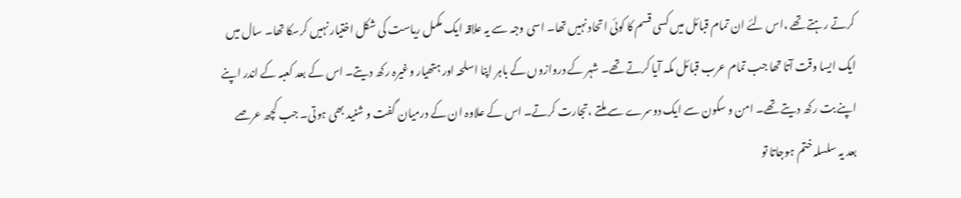کرتے رہتے تھے ،اس لئے ان تمام قبائل میں کسی قسم کا کوئی اتحاد نہیں تھا۔ اسی وجہ سے یہ علاقہ ایک مکمل ریاست کی شکل اختیار نہیں کرسکا تھا۔ سال میں ایک ایسا وقت آتا تھا جب تمام عرب قبائل مکہ آیا کرتے تھے۔ شہر کے دروازوں کے باہر اپنا اسلحہ اور ہتھیار وغیرہ رکھ دیتے۔ اس کے بعد کعبہ کے اندر اپنے اپنے بت رکھ دیتے تھے۔ امن و سکون سے ایک دوسرے سے ملتے ،تجارت کرتے۔ اس کے علاوہ ان کے درمیان گفت و شنید بھی ہوتی۔ جب کچھ عرصے بعد یہ سلسلہ ختم ہوجاتا تو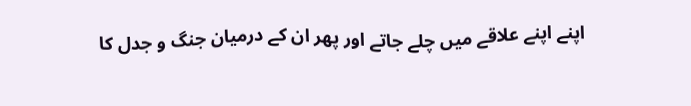اپنے اپنے علاقے میں چلے جاتے اور پھر ان کے درمیان جنگ و جدل کا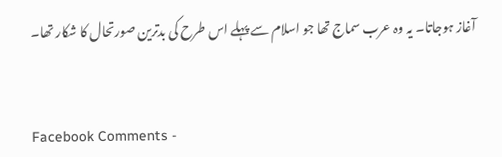آغاز ہوجاتا۔ یہ وہ عرب سماج تھا جو اسلام سے پہلے اس طرح کی بدترین صورتحال کا شکار تھا۔


Facebook Comments -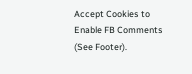Accept Cookies to Enable FB Comments (See Footer).